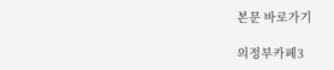본문 바로가기

의정부카페3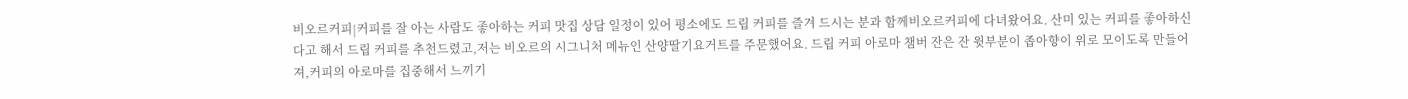비오르커피|커피를 잘 아는 사람도 좋아하는 커피 맛집 상담 일정이 있어 평소에도 드립 커피를 즐겨 드시는 분과 함께비오르커피에 다녀왔어요. 산미 있는 커피를 좋아하신다고 해서 드립 커피를 추천드렸고,저는 비오르의 시그니처 메뉴인 산양딸기요거트를 주문했어요. 드립 커피 아로마 챔버 잔은 잔 윗부분이 좁아향이 위로 모이도록 만들어져,커피의 아로마를 집중해서 느끼기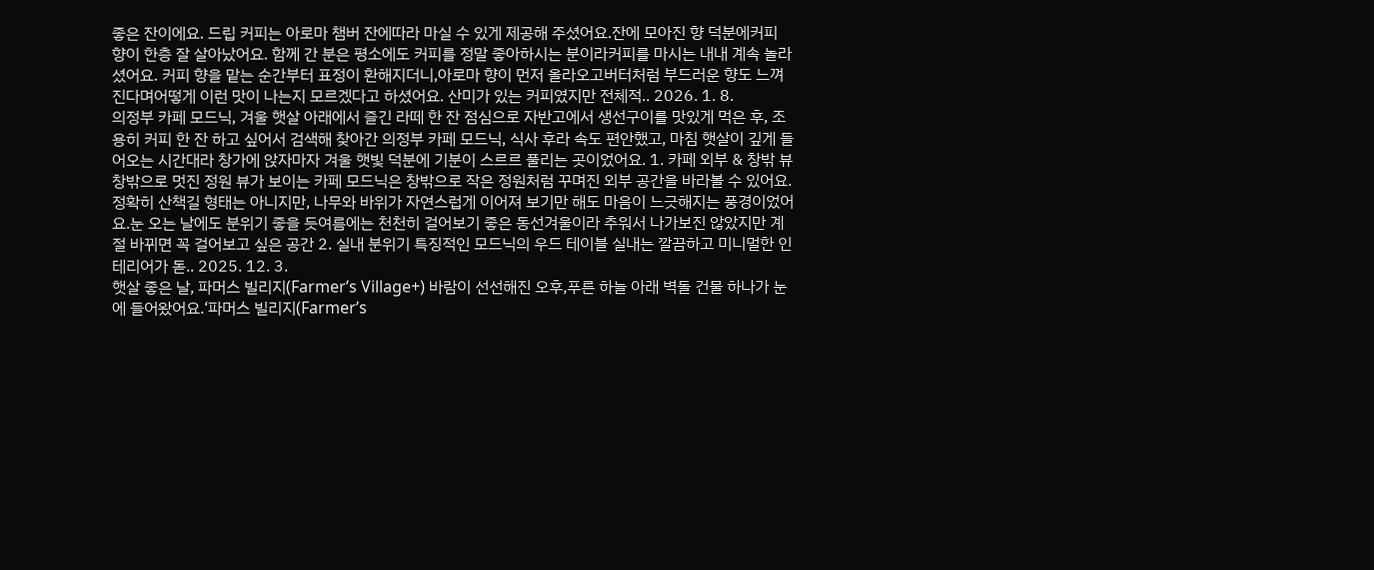좋은 잔이에요. 드립 커피는 아로마 챔버 잔에따라 마실 수 있게 제공해 주셨어요.잔에 모아진 향 덕분에커피 향이 한층 잘 살아났어요. 함께 간 분은 평소에도 커피를 정말 좋아하시는 분이라커피를 마시는 내내 계속 놀라셨어요. 커피 향을 맡는 순간부터 표정이 환해지더니,아로마 향이 먼저 올라오고버터처럼 부드러운 향도 느껴진다며어떻게 이런 맛이 나는지 모르겠다고 하셨어요. 산미가 있는 커피였지만 전체적.. 2026. 1. 8.
의정부 카페 모드닉, 겨울 햇살 아래에서 즐긴 라떼 한 잔 점심으로 자반고에서 생선구이를 맛있게 먹은 후, 조용히 커피 한 잔 하고 싶어서 검색해 찾아간 의정부 카페 모드닉, 식사 후라 속도 편안했고, 마침 햇살이 깊게 들어오는 시간대라 창가에 앉자마자 겨울 햇빛 덕분에 기분이 스르르 풀리는 곳이었어요. 1. 카페 외부 & 창밖 뷰 창밖으로 멋진 정원 뷰가 보이는 카페 모드닉은 창밖으로 작은 정원처럼 꾸며진 외부 공간을 바라볼 수 있어요. 정확히 산책길 형태는 아니지만, 나무와 바위가 자연스럽게 이어져 보기만 해도 마음이 느긋해지는 풍경이었어요.눈 오는 날에도 분위기 좋을 듯여름에는 천천히 걸어보기 좋은 동선겨울이라 추워서 나가보진 않았지만 계절 바뀌면 꼭 걸어보고 싶은 공간 2. 실내 분위기 특징적인 모드닉의 우드 테이블 실내는 깔끔하고 미니멀한 인테리어가 돋.. 2025. 12. 3.
햇살 좋은 날, 파머스 빌리지(Farmer’s Village+) 바람이 선선해진 오후,푸른 하늘 아래 벽돌 건물 하나가 눈에 들어왔어요.‘파머스 빌리지(Farmer’s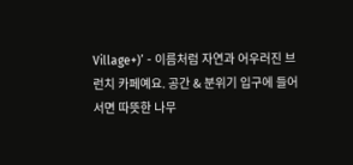Village+)’ - 이름처럼 자연과 어우러진 브런치 카페예요. 공간 & 분위기 입구에 들어서면 따뜻한 나무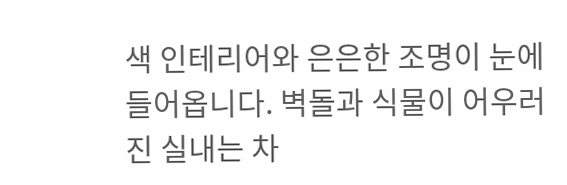색 인테리어와 은은한 조명이 눈에 들어옵니다. 벽돌과 식물이 어우러진 실내는 차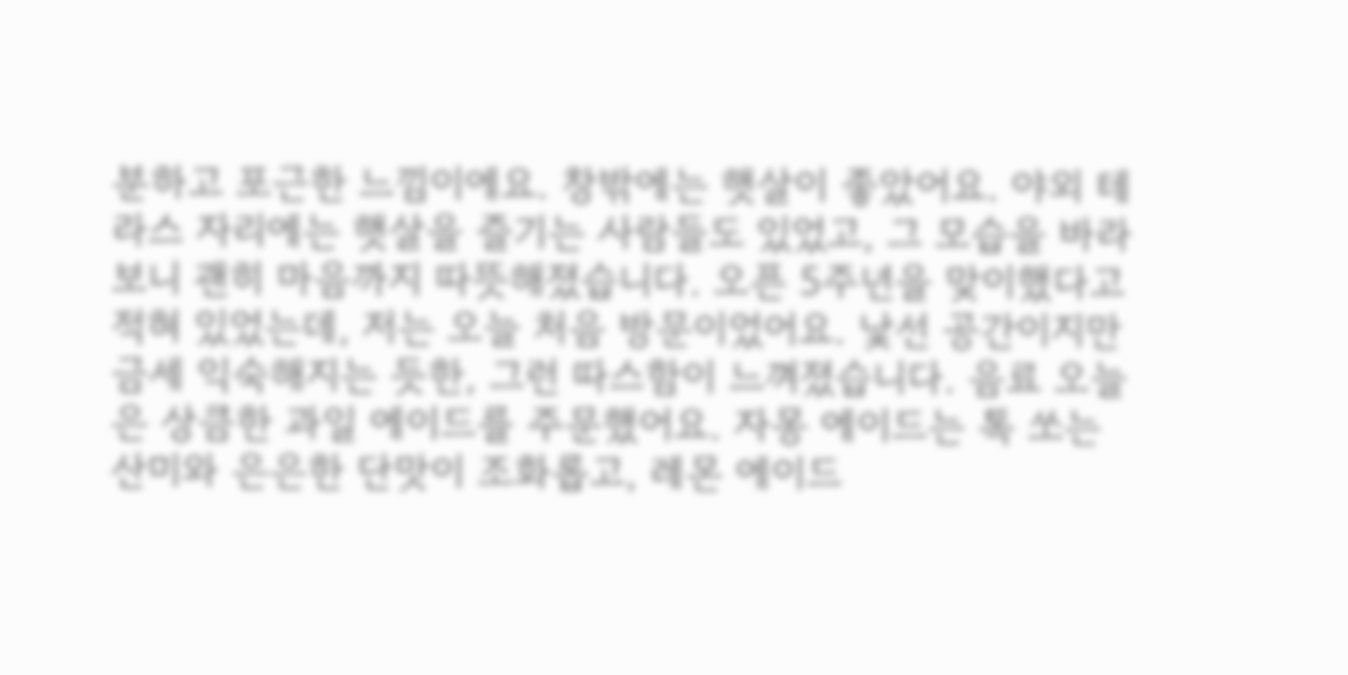분하고 포근한 느낌이에요. 창밖에는 햇살이 좋았어요. 야외 테라스 자리에는 햇살을 즐기는 사람들도 있었고, 그 모습을 바라보니 괜히 마음까지 따뜻해졌습니다. 오픈 5주년을 맞이했다고 적혀 있었는데, 저는 오늘 처음 방문이었어요. 낯선 공간이지만 금세 익숙해지는 듯한, 그런 따스함이 느껴졌습니다. 음료 오늘은 상큼한 과일 에이드를 주문했어요. 자몽 에이드는 톡 쏘는 산미와 은은한 단맛이 조화롭고, 레몬 에이드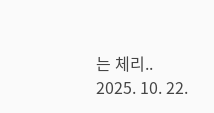는 체리.. 2025. 10. 22.